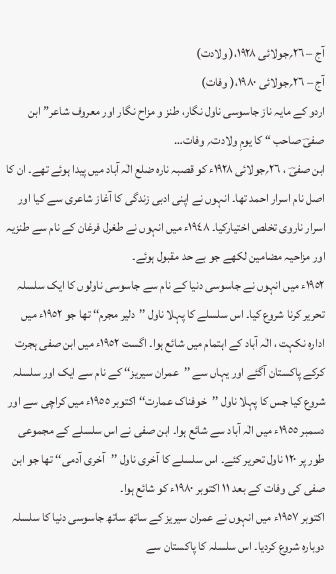آج – ٢٦؍جولائی ١٩٢٨،( ولادت)
آج – ٢٦؍جولائی ١٩٨٠،( وفات)
اردو کے مایہ ناز جاسوسی ناول نگار، طنز و مزاح نگار اور معروف شاعر” ابن صفیؔ صاحب “ کا یومِ ولادت؍ وفات…
ابن صفیؔ ، ٢٦؍جولائی ١٩٢٨ء کو قصبہ نارہ ضلع الٰہ آباد میں پیدا ہوئے تھے۔ ان کا اصل نام اسرار احمد تھا۔ انہوں نے اپنی ادبی زندگی کا آغاز شاعری سے کیا اور اسرار ناروی تخلص اختیارکیا۔ ١٩٤٨ء میں انہوں نے طغرل فرغان کے نام سے طنزیہ اور مزاحیہ مضامین لکھے جو بے حد مقبول ہوئے۔
١٩٥٢ء میں انہوں نے جاسوسی دنیا کے نام سے جاسوسی ناولوں کا ایک سلسلہ تحریر کرنا شروع کیا۔ اس سلسلے کا پہلا ناول ’’دلیر مجرم‘‘ تھا جو ١٩٥٢ء میں ادارہ نکہت ، الٰہ آباد کے اہتمام میں شائع ہوا۔ اگست ١٩٥٢ء میں ابن صفی ہجرت کرکے پاکستان آگئے اور یہاں سے ’’عمران سیریز‘‘ کے نام سے ایک اور سلسلہ شروع کیا جس کا پہلا ناول ’’خوفناک عمارت‘‘ اکتوبر ١٩٥٥ء میں کراچی سے اور دسمبر ١٩٥٥ء میں الٰہ آباد سے شائع ہوا۔ ابن صفی نے اس سلسلے کے مجموعی طور پر ١٢٠ ناول تحریر کئے۔ اس سلسلے کا آخری ناول ’’آخری آدمی‘‘ تھا جو ابن صفی کی وفات کے بعد ١١ اکتوبر ١٩٨٠ء کو شائع ہوا۔
اکتوبر ١٩٥٧ء میں انہوں نے عمران سیریز کے ساتھ ساتھ جاسوسی دنیا کا سلسلہ دوبارہ شروع کردیا۔ اس سلسلہ کا پاکستان سے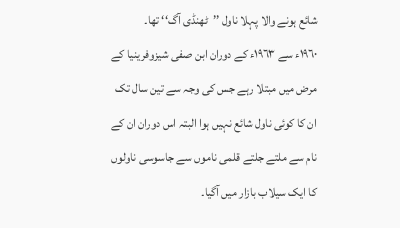شائع ہونے والا پہلا ناول ’’ٹھنڈی آگ‘‘ تھا۔
١٩٦٠ء سے ١٩٦٣ء کے دوران ابن صفی شیزوفرینیا کے مرض میں مبتلا رہے جس کی وجہ سے تین سال تک ان کا کوئی ناول شائع نہیں ہوا البتہ اس دوران ان کے نام سے ملتے جلتے قلمی ناموں سے جاسوسی ناولوں کا ایک سیلاب بازار میں آگیا۔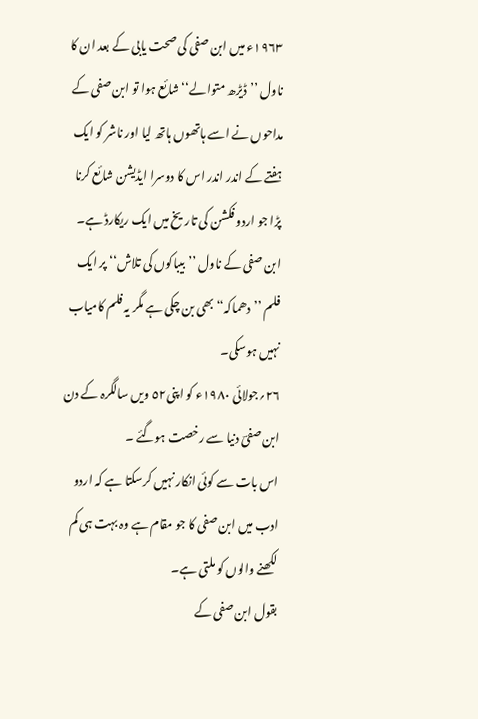١٩٦٣ء میں ابن صفی کی صحت یابی کے بعد ان کا ناول ’’ڈیڑھ متوالے‘‘ شائع ہوا تو ابن صفی کے مداحوں نے اسے ہاتھوں ہاتھ لیا اور ناشر کو ایک ہفتے کے اندر اندر اس کا دوسرا ایڈیشن شائع کرنا پڑا جو اردو فکشن کی تاریخ میں ایک ریکارڈ ہے۔ ابن صفی کے ناول ’’بیباکوں کی تلاش‘‘ پر ایک فلم ’’دھماکہ‘‘ بھی بن چکی ہے مگر یہ فلم کامیاب نہیں ہوسکی۔
٢٦؍جولائی ١٩٨٠ء کو اپنی٥٢ ویں سالگرہ کے دن ابن صفیؔ دنیا سے رخصت ہوگئے ۔
اس بات سے کوئی انکار نہیں کرسکتا ہے کہ اردو ادب میں ابن صفی کا جو مقام ہے وہ بہت ہی کم لکھنے والوں کو ملتی ہے۔
بقول ابن صفی کے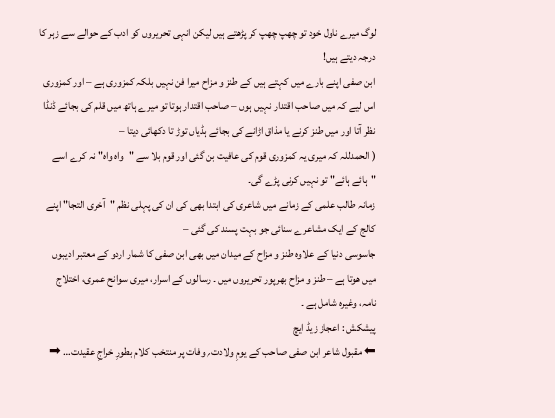لوگ میرے ناول خود تو چھپ چھپ کر پڑھتے ہیں لیکن انہی تحریروں کو ادب کے حوالے سے زہر کا درجہ دیتے ہیں!
ابن صفی اپنے بارے میں کہتے ہیں کے طنز و مزاح میرا فن نہیں بلکہ کمزوری ہے – اور کمزوری اس لیے کہ میں صاحب اقتدار نہیں ہوں – صاحب اقتدار ہوتا تو میرے ہاتھ میں قلم کی بجائے ڈنڈا نظر آتا اور میں طنز کرنے یا مذاق اڑانے کی بجائے ہڈیاں توڑ تا دکھائی دیتا –
( الحمدللہ کہ میری یہ کمزوری قوم کی عافیت بن گئی اور قوم بلا سے "واہ واہ" نہ کرے اسے "ہائے ہائے" تو نہیں کرنی پڑے گی۔
زمانہ طالب علمی کے زمانے میں شاعری کی ابتدا بھی کی ان کی پہلی نظم "آخری التجا" اپنے کالج کے ایک مشاعرے سنائی جو بہت پسند کی گئی –
جاسوسی دنیا کے علاوہ طنز و مزاح کے میدان میں بھی ابن صفی کا شمار اردو کے معتبر ادیبوں میں ھوتا ہے – طنز و مزاح بھرپور تحریروں میں ۔ رسالوں کے اسرار، میری سوانح عمری، اختلاج نامہ، وغیرہ شامل ہے ۔
پیشکش : اعجاز زیڈ ایچ
⬅ مقبول شاعر ابن صفی صاحب کے یومِ ولادت؍ وفات پر منتخب کلام بطورِ خراجِ عقیدت… ➡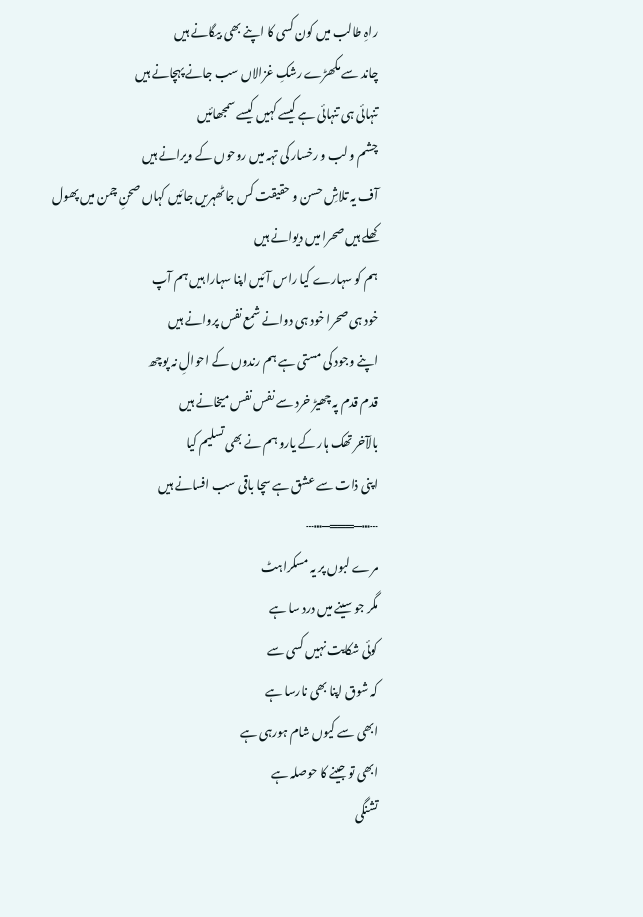راہِ طالب میں کون کسی کا اپنے بھی بیگانے ہیں
چاند سے مکھڑے رشکِ غزالاں سب جانے پہچانے ہیں
تنہائی ہی تنہائی ہے کیسے کہیں کیسے سمجھائیں
چشم و لب و رخسار کی تہہ میں روحوں کے ویرانے ہیں
آف یہ تلاشِ حسن و حقیقت کس جاٹھہریں جائیں کہاں صحنِ چمن میں پھول کھلے ہیں صحرا میں دیوانے ہیں
ہم کو سہارے کیا راس آئیں اپنا سہارا ہیں ہم آپ
خود ہی صحرا خود ہی دوانے شمع نفس پروانے ہیں
اپنے وجود کی مستی ہے ہم رندوں کے احوالِ نہ پوچھ
قدم قدم پہ چھیڑ خرد سے نفس نفس میخانے ہیں
بالآخر تھک ہار کے یارو ہم نے بھی تسلیم کیا
اپنی ذات سے عشق ہے سچا باقی سب افسانے ہیں
┄┅─═══─┅┄
مرے لبوں پر یہ مسکراہٹ
مگر جو سینے میں درد سا ہے
کوئی شکایت نہیں کسی سے
کہ شوق اپنا بھی نارسا ہے
ابھی سے کیوں شام ہورہی ہے
ابھی تو جینے کا حوصلہ ہے
تشنگی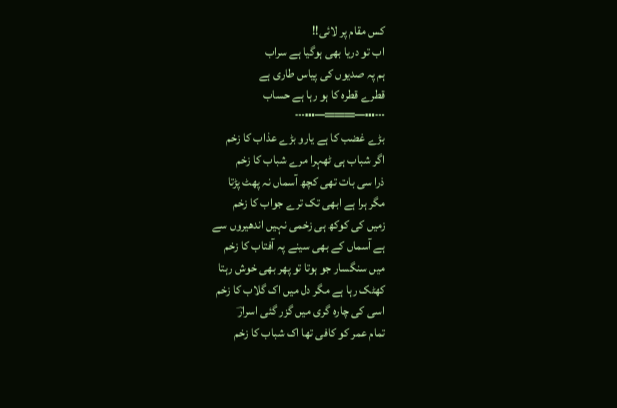کس مقام پر لائی!!
اب تو دریا بھی ہوگیا ہے سراب
ہم پہ صدیوں کی پیاس طاری ہے
قطرے قطرہ کا ہو رہا ہے حساب
┄┅─═══─┅┄
بڑے غضب کا ہے یارو بڑے عذاب کا زخم
اگر شباب ہی ٹھہرا مرے شباب کا زخم
ذرا سی بات تھی کچھ آسماں نہ پھٹ پڑتا
مگر ہرا ہے ابھی تک ترے جواب کا زخم
زمیں کی کوکھ ہی زخمی نہیں اندھیروں سے
ہے آسماں کے بھی سینے پہ آفتاب کا زخم
میں سنگسار جو ہوتا تو پھر بھی خوش رہتا
کھٹک رہا ہے مگر دل میں اک گلاب کا زخم
اسی کی چارہ گری میں گزر گئی اسرارؔ
تمام عمر کو کافی تھا اک شباب کا زخم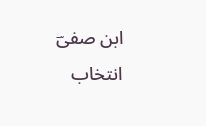ابن صفیؔ
انتخاب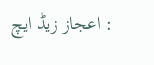: اعجاز زیڈ ایچ